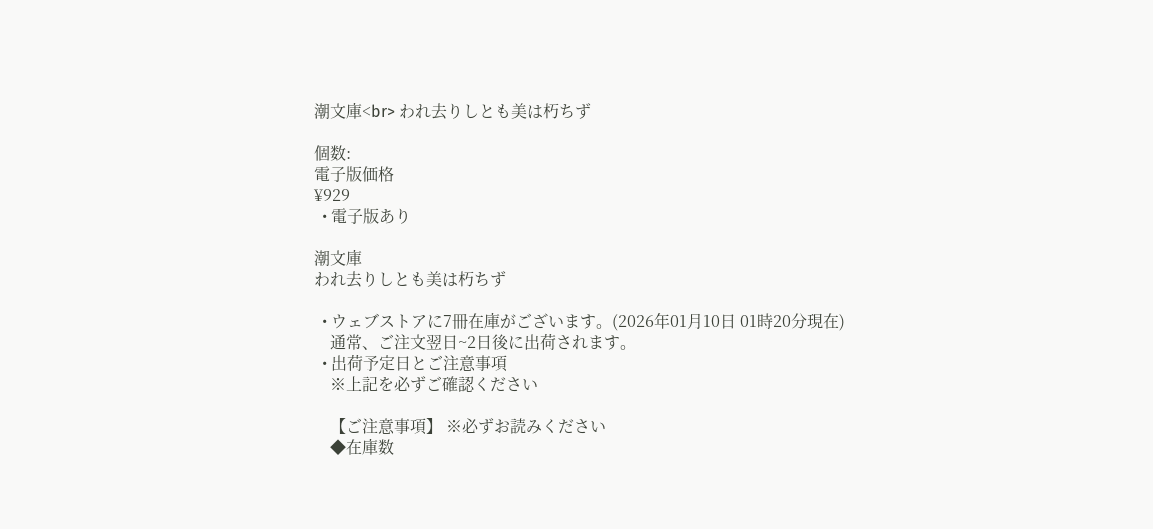潮文庫<br> われ去りしとも美は朽ちず

個数:
電子版価格
¥929
  • 電子版あり

潮文庫
われ去りしとも美は朽ちず

  • ウェブストアに7冊在庫がございます。(2026年01月10日 01時20分現在)
    通常、ご注文翌日~2日後に出荷されます。
  • 出荷予定日とご注意事項
    ※上記を必ずご確認ください

    【ご注意事項】 ※必ずお読みください
    ◆在庫数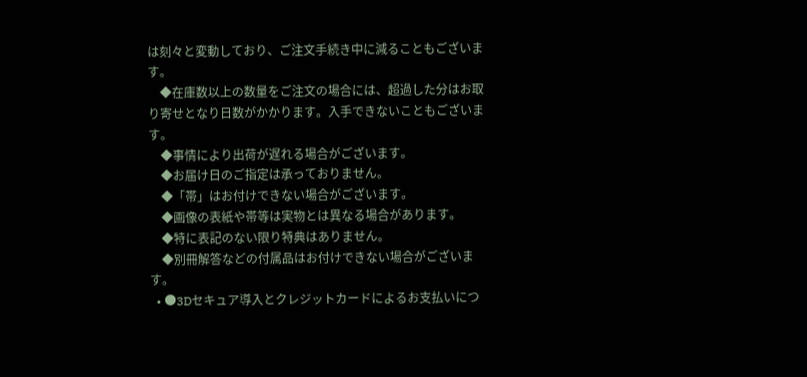は刻々と変動しており、ご注文手続き中に減ることもございます。
    ◆在庫数以上の数量をご注文の場合には、超過した分はお取り寄せとなり日数がかかります。入手できないこともございます。
    ◆事情により出荷が遅れる場合がございます。
    ◆お届け日のご指定は承っておりません。
    ◆「帯」はお付けできない場合がございます。
    ◆画像の表紙や帯等は実物とは異なる場合があります。
    ◆特に表記のない限り特典はありません。
    ◆別冊解答などの付属品はお付けできない場合がございます。
  • ●3Dセキュア導入とクレジットカードによるお支払いにつ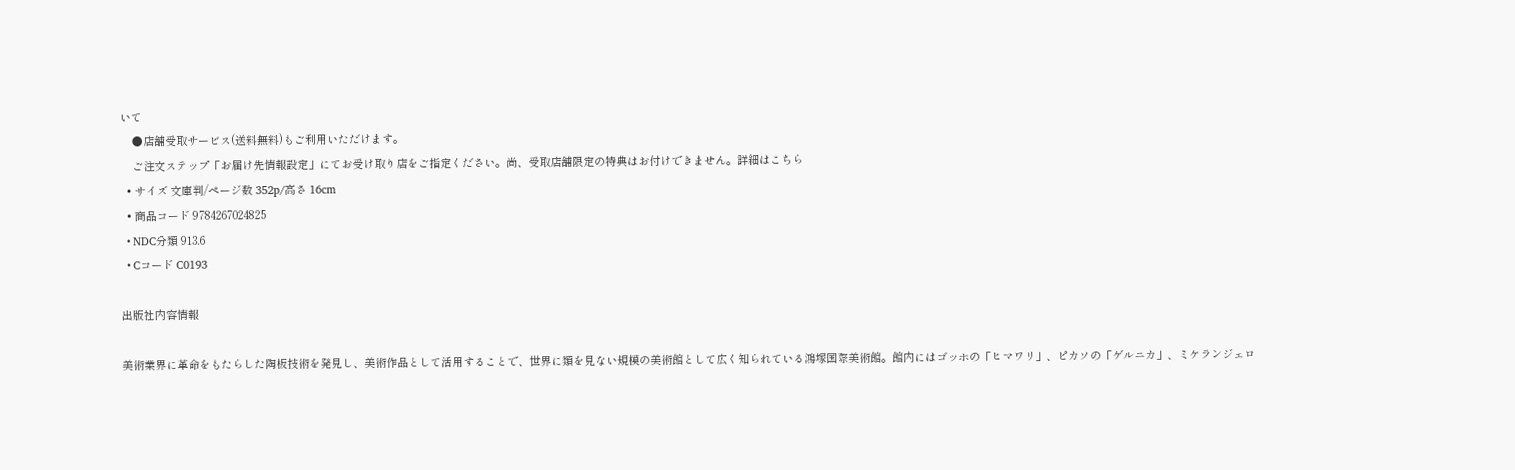いて
    ●店舗受取サービス(送料無料)もご利用いただけます。
    ご注文ステップ「お届け先情報設定」にてお受け取り店をご指定ください。尚、受取店舗限定の特典はお付けできません。詳細はこちら
  • サイズ 文庫判/ページ数 352p/高さ 16cm
  • 商品コード 9784267024825
  • NDC分類 913.6
  • Cコード C0193

出版社内容情報

美術業界に革命をもたらした陶板技術を発見し、美術作品として活用することで、世界に類を見ない規模の美術館として広く知られている鴻塚国際美術館。館内にはゴッホの「ヒマワリ」、ピカソの「ゲルニカ」、ミケランジェロ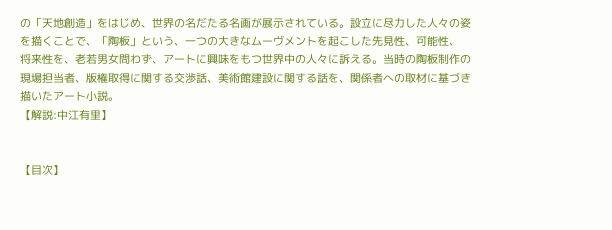の「天地創造」をはじめ、世界の名だたる名画が展示されている。設立に尽力した人々の姿を描くことで、「陶板」という、一つの大きなムーヴメントを起こした先見性、可能性、
将来性を、老若男女問わず、アートに興味をもつ世界中の人々に訴える。当時の陶板制作の現場担当者、版権取得に関する交渉話、美術館建設に関する話を、関係者への取材に基づき描いたアート小説。
【解説:中江有里】


【目次】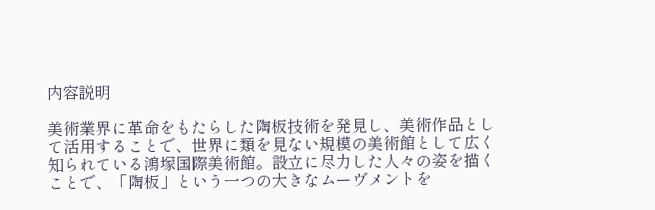内容説明

美術業界に革命をもたらした陶板技術を発見し、美術作品として活用することで、世界に類を見ない規模の美術館として広く知られている鴻塚国際美術館。設立に尽力した人々の姿を描くことで、「陶板」という一つの大きなムーヴメントを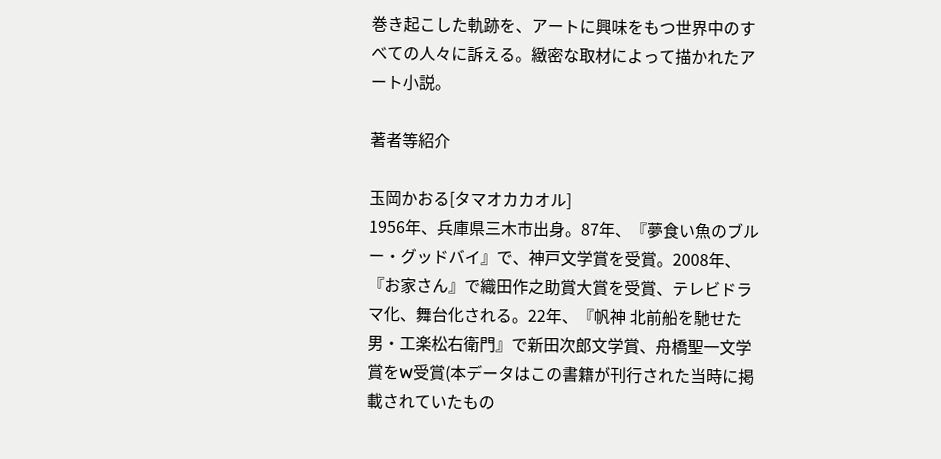巻き起こした軌跡を、アートに興味をもつ世界中のすべての人々に訴える。緻密な取材によって描かれたアート小説。

著者等紹介

玉岡かおる[タマオカカオル]
1956年、兵庫県三木市出身。87年、『夢食い魚のブルー・グッドバイ』で、神戸文学賞を受賞。2008年、『お家さん』で織田作之助賞大賞を受賞、テレビドラマ化、舞台化される。22年、『帆神 北前船を馳せた男・工楽松右衛門』で新田次郎文学賞、舟橋聖一文学賞をW受賞(本データはこの書籍が刊行された当時に掲載されていたもの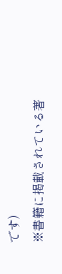です)
※書籍に掲載されている著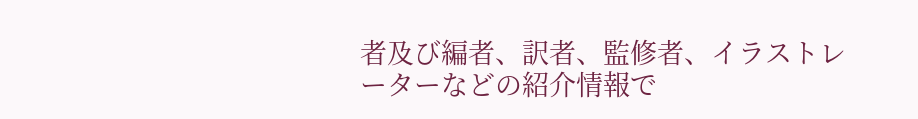者及び編者、訳者、監修者、イラストレーターなどの紹介情報で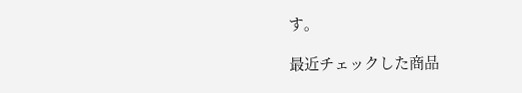す。

最近チェックした商品